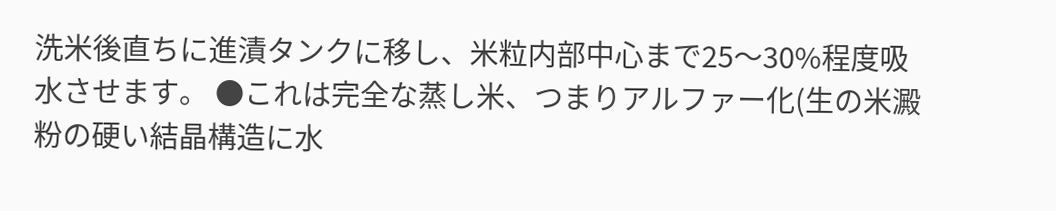洗米後直ちに進漬タンクに移し、米粒内部中心まで25〜30%程度吸水させます。 ●これは完全な蒸し米、つまりアルファー化(生の米澱粉の硬い結晶構造に水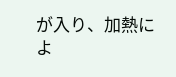が入り、加熱によ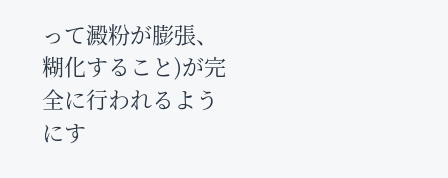って澱粉が膨張、糊化すること)が完全に行われるようにす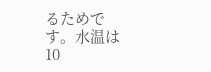るためです。水温は10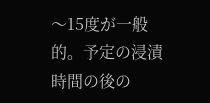〜15度が一般 的。予定の浸漬時間の後の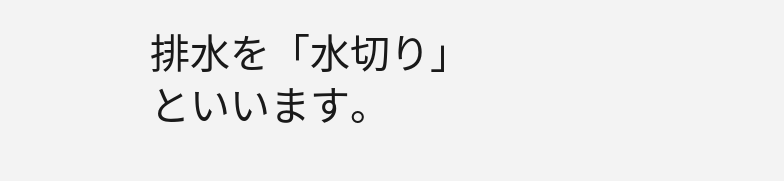排水を「水切り」といいます。